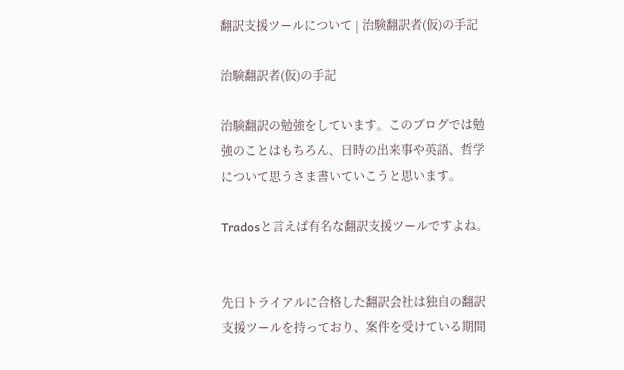翻訳支援ツールについて | 治験翻訳者(仮)の手記

治験翻訳者(仮)の手記

治験翻訳の勉強をしています。このブログでは勉強のことはもちろん、日時の出来事や英語、哲学について思うさま書いていこうと思います。

Tradosと言えば有名な翻訳支援ツールですよね。


先日トライアルに合格した翻訳会社は独自の翻訳支援ツールを持っており、案件を受けている期間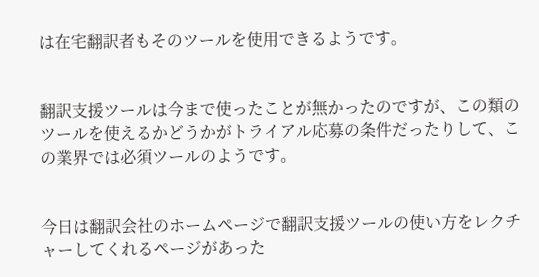は在宅翻訳者もそのツールを使用できるようです。


翻訳支援ツールは今まで使ったことが無かったのですが、この類のツールを使えるかどうかがトライアル応募の条件だったりして、この業界では必須ツールのようです。


今日は翻訳会社のホームページで翻訳支援ツールの使い方をレクチャーしてくれるページがあった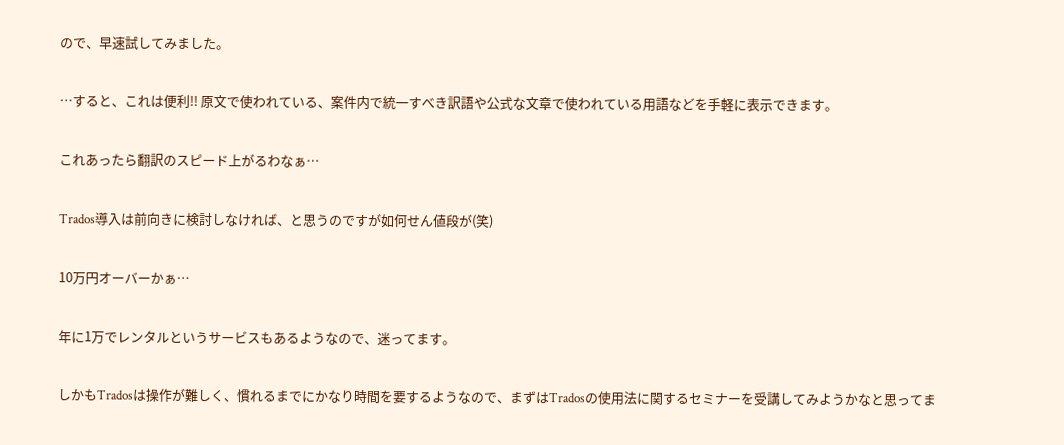ので、早速試してみました。


…すると、これは便利!! 原文で使われている、案件内で統一すべき訳語や公式な文章で使われている用語などを手軽に表示できます。


これあったら翻訳のスピード上がるわなぁ…


Trados導入は前向きに検討しなければ、と思うのですが如何せん値段が(笑)


10万円オーバーかぁ…


年に1万でレンタルというサービスもあるようなので、迷ってます。


しかもTradosは操作が難しく、慣れるまでにかなり時間を要するようなので、まずはTradosの使用法に関するセミナーを受講してみようかなと思ってま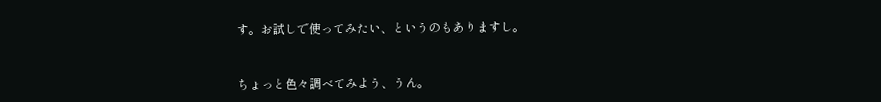す。お試しで使ってみたい、というのもありますし。


ちょっと色々調べてみよう、うん。